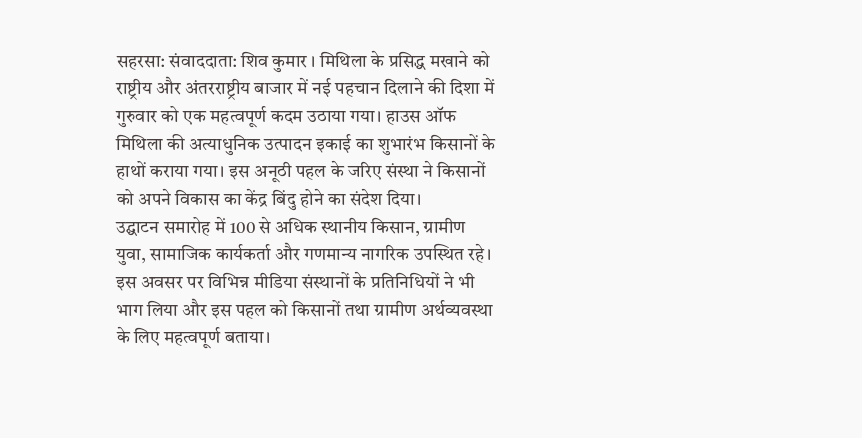सहरसा: संवाददाता: शिव कुमार । मिथिला के प्रसिद्ध मखाने को राष्ट्रीय और अंतरराष्ट्रीय बाजार में नई पहचान दिलाने की दिशा में गुरुवार को एक महत्वपूर्ण कदम उठाया गया। हाउस ऑफ मिथिला की अत्याधुनिक उत्पादन इकाई का शुभारंभ किसानों के हाथों कराया गया। इस अनूठी पहल के जरिए संस्था ने किसानों को अपने विकास का केंद्र बिंदु होने का संदेश दिया।
उद्घाटन समारोह में 100 से अधिक स्थानीय किसान, ग्रामीण युवा, सामाजिक कार्यकर्ता और गणमान्य नागरिक उपस्थित रहे। इस अवसर पर विभिन्न मीडिया संस्थानों के प्रतिनिधियों ने भी भाग लिया और इस पहल को किसानों तथा ग्रामीण अर्थव्यवस्था के लिए महत्वपूर्ण बताया।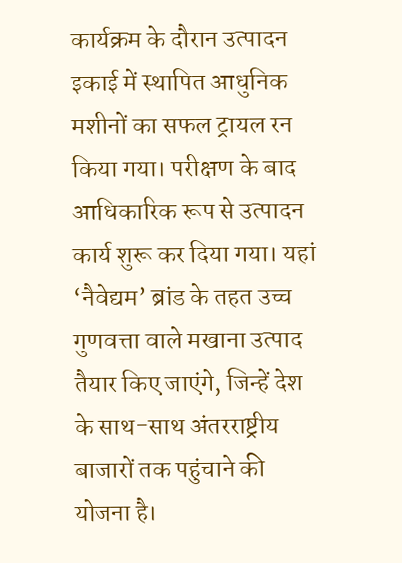कार्यक्रम के दौरान उत्पादन इकाई में स्थापित आधुनिक मशीनों का सफल ट्रायल रन किया गया। परीक्षण के बाद आधिकारिक रूप से उत्पादन कार्य शुरू कर दिया गया। यहां ‘नैवेद्यम’ ब्रांड के तहत उच्च गुणवत्ता वाले मखाना उत्पाद तैयार किए जाएंगे, जिन्हें देश के साथ-साथ अंतरराष्ट्रीय बाजारों तक पहुंचाने की योजना है।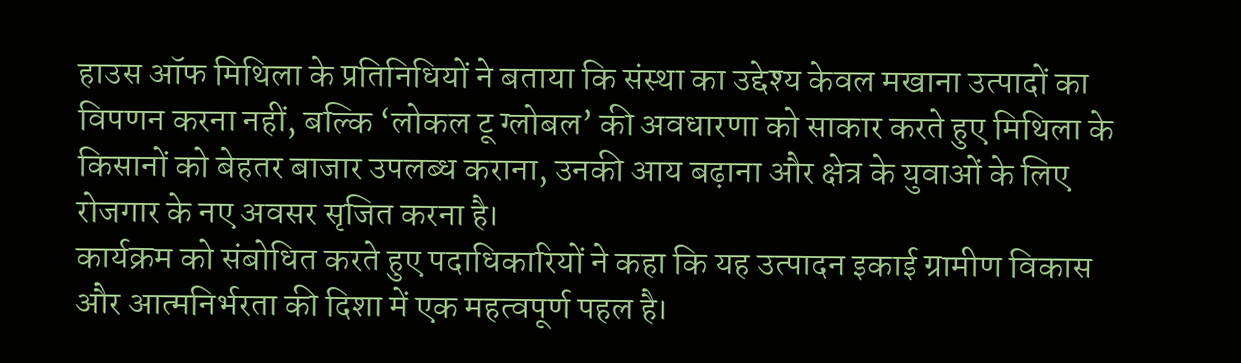हाउस ऑफ मिथिला के प्रतिनिधियों ने बताया कि संस्था का उद्देश्य केवल मखाना उत्पादों का विपणन करना नहीं, बल्कि ‘लोकल टू ग्लोबल’ की अवधारणा को साकार करते हुए मिथिला के किसानों को बेहतर बाजार उपलब्ध कराना, उनकी आय बढ़ाना और क्षेत्र के युवाओं के लिए रोजगार के नए अवसर सृजित करना है।
कार्यक्रम को संबोधित करते हुए पदाधिकारियों ने कहा कि यह उत्पादन इकाई ग्रामीण विकास और आत्मनिर्भरता की दिशा में एक महत्वपूर्ण पहल है।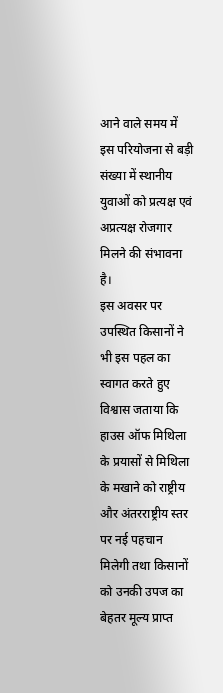आने वाले समय में इस परियोजना से बड़ी संख्या में स्थानीय युवाओं को प्रत्यक्ष एवं अप्रत्यक्ष रोजगार मिलने की संभावना है।
इस अवसर पर उपस्थित किसानों ने भी इस पहल का स्वागत करते हुए विश्वास जताया कि हाउस ऑफ मिथिला के प्रयासों से मिथिला के मखाने को राष्ट्रीय और अंतरराष्ट्रीय स्तर पर नई पहचान मिलेगी तथा किसानों को उनकी उपज का बेहतर मूल्य प्राप्त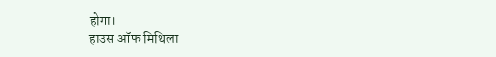होगा।
हाउस ऑफ मिथिला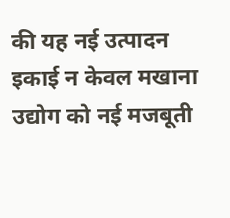की यह नई उत्पादन इकाई न केवल मखाना उद्योग को नई मजबूती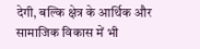देगी, बल्कि क्षेत्र के आर्थिक और सामाजिक विकास में भी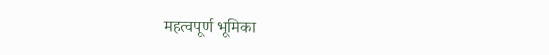महत्वपूर्ण भूमिका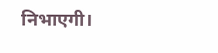निभाएगी।